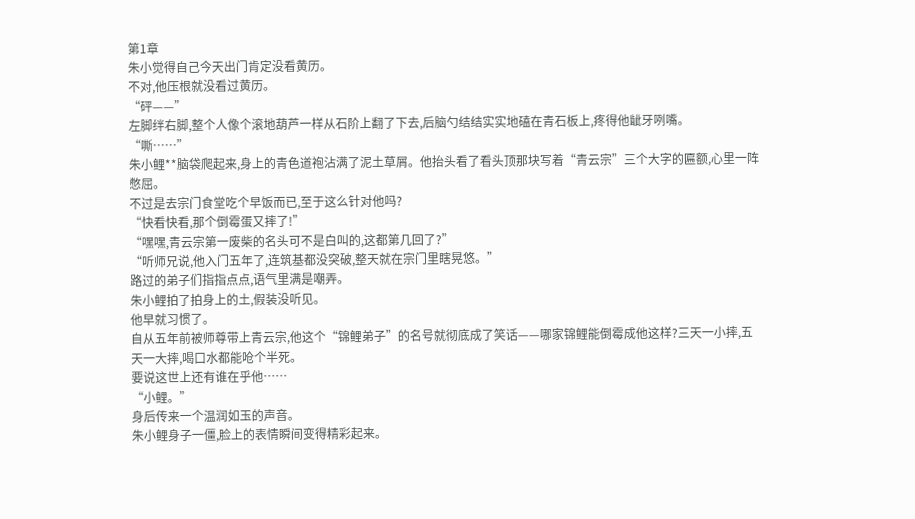第1章
朱小觉得自己今天出门肯定没看黄历。
不对,他压根就没看过黄历。
“砰——”
左脚绊右脚,整个人像个滚地葫芦一样从石阶上翻了下去,后脑勺结结实实地磕在青石板上,疼得他龇牙咧嘴。
“嘶……”
朱小鲤**脑袋爬起来,身上的青色道袍沾满了泥土草屑。他抬头看了看头顶那块写着“青云宗”三个大字的匾额,心里一阵憋屈。
不过是去宗门食堂吃个早饭而已,至于这么针对他吗?
“快看快看,那个倒霉蛋又摔了!”
“嘿嘿,青云宗第一废柴的名头可不是白叫的,这都第几回了?”
“听师兄说,他入门五年了,连筑基都没突破,整天就在宗门里瞎晃悠。”
路过的弟子们指指点点,语气里满是嘲弄。
朱小鲤拍了拍身上的土,假装没听见。
他早就习惯了。
自从五年前被师尊带上青云宗,他这个“锦鲤弟子”的名号就彻底成了笑话——哪家锦鲤能倒霉成他这样?三天一小摔,五天一大摔,喝口水都能呛个半死。
要说这世上还有谁在乎他……
“小鲤。”
身后传来一个温润如玉的声音。
朱小鲤身子一僵,脸上的表情瞬间变得精彩起来。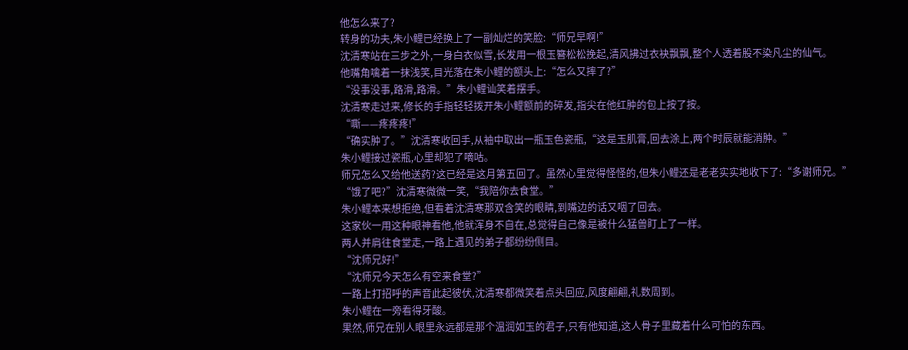他怎么来了?
转身的功夫,朱小鲤已经换上了一副灿烂的笑脸:“师兄早啊!”
沈清寒站在三步之外,一身白衣似雪,长发用一根玉簪松松挽起,清风拂过衣袂飘飘,整个人透着股不染凡尘的仙气。
他嘴角噙着一抹浅笑,目光落在朱小鲤的额头上:“怎么又摔了?”
“没事没事,路滑,路滑。”朱小鲤讪笑着摆手。
沈清寒走过来,修长的手指轻轻拨开朱小鲤额前的碎发,指尖在他红肿的包上按了按。
“嘶——疼疼疼!”
“确实肿了。”沈清寒收回手,从袖中取出一瓶玉色瓷瓶,“这是玉肌膏,回去涂上,两个时辰就能消肿。”
朱小鲤接过瓷瓶,心里却犯了嘀咕。
师兄怎么又给他送药?这已经是这月第五回了。虽然心里觉得怪怪的,但朱小鲤还是老老实实地收下了:“多谢师兄。”
“饿了吧?”沈清寒微微一笑,“我陪你去食堂。”
朱小鲤本来想拒绝,但看着沈清寒那双含笑的眼睛,到嘴边的话又咽了回去。
这家伙一用这种眼神看他,他就浑身不自在,总觉得自己像是被什么猛兽盯上了一样。
两人并肩往食堂走,一路上遇见的弟子都纷纷侧目。
“沈师兄好!”
“沈师兄今天怎么有空来食堂?”
一路上打招呼的声音此起彼伏,沈清寒都微笑着点头回应,风度翩翩,礼数周到。
朱小鲤在一旁看得牙酸。
果然,师兄在别人眼里永远都是那个温润如玉的君子,只有他知道,这人骨子里藏着什么可怕的东西。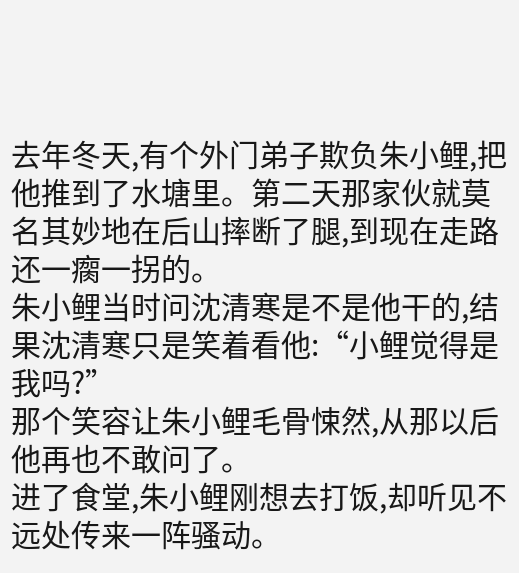去年冬天,有个外门弟子欺负朱小鲤,把他推到了水塘里。第二天那家伙就莫名其妙地在后山摔断了腿,到现在走路还一瘸一拐的。
朱小鲤当时问沈清寒是不是他干的,结果沈清寒只是笑着看他:“小鲤觉得是我吗?”
那个笑容让朱小鲤毛骨悚然,从那以后他再也不敢问了。
进了食堂,朱小鲤刚想去打饭,却听见不远处传来一阵骚动。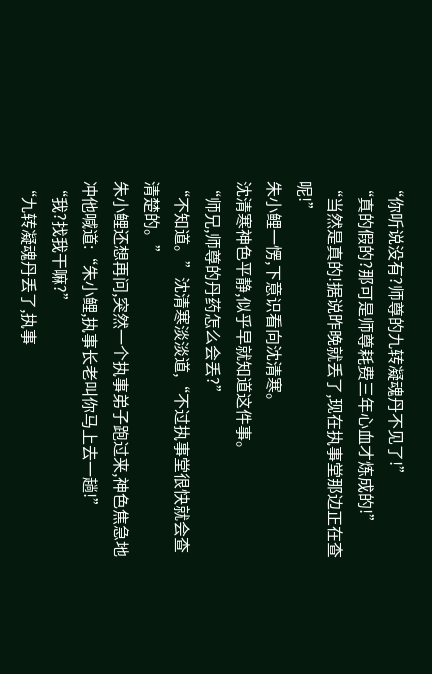“你听说没有?师尊的九转凝魂丹不见了!”
“真的假的?那可是师尊耗费三年心血才炼成的!”
“当然是真的!据说昨晚就丢了,现在执事堂那边正在查呢!”
朱小鲤一愣,下意识看向沈清寒。
沈清寒神色平静,似乎早就知道这件事。
“师兄,师尊的丹药怎么会丢?”
“不知道。”沈清寒淡淡道,“不过执事堂很快就会查清楚的。”
朱小鲤还想再问,突然一个执事弟子跑过来,神色焦急地冲他喊道:“朱小鲤,执事长老叫你马上去一趟!”
“我?找我干嘛?”
“九转凝魂丹丢了,执事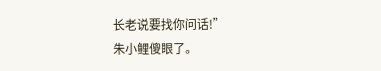长老说要找你问话!”
朱小鲤傻眼了。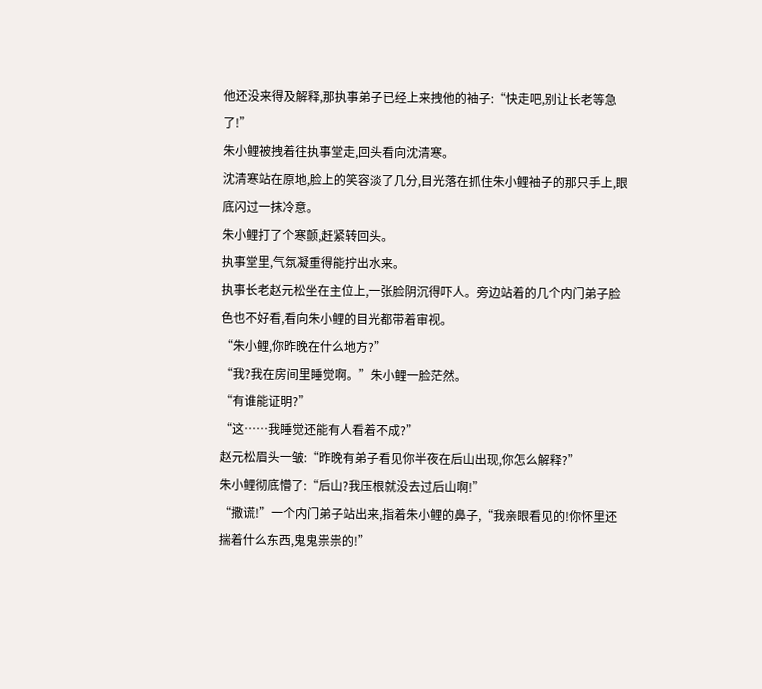他还没来得及解释,那执事弟子已经上来拽他的袖子:“快走吧,别让长老等急了!”
朱小鲤被拽着往执事堂走,回头看向沈清寒。
沈清寒站在原地,脸上的笑容淡了几分,目光落在抓住朱小鲤袖子的那只手上,眼底闪过一抹冷意。
朱小鲤打了个寒颤,赶紧转回头。
执事堂里,气氛凝重得能拧出水来。
执事长老赵元松坐在主位上,一张脸阴沉得吓人。旁边站着的几个内门弟子脸色也不好看,看向朱小鲤的目光都带着审视。
“朱小鲤,你昨晚在什么地方?”
“我?我在房间里睡觉啊。”朱小鲤一脸茫然。
“有谁能证明?”
“这……我睡觉还能有人看着不成?”
赵元松眉头一皱:“昨晚有弟子看见你半夜在后山出现,你怎么解释?”
朱小鲤彻底懵了:“后山?我压根就没去过后山啊!”
“撒谎!”一个内门弟子站出来,指着朱小鲤的鼻子,“我亲眼看见的!你怀里还揣着什么东西,鬼鬼祟祟的!”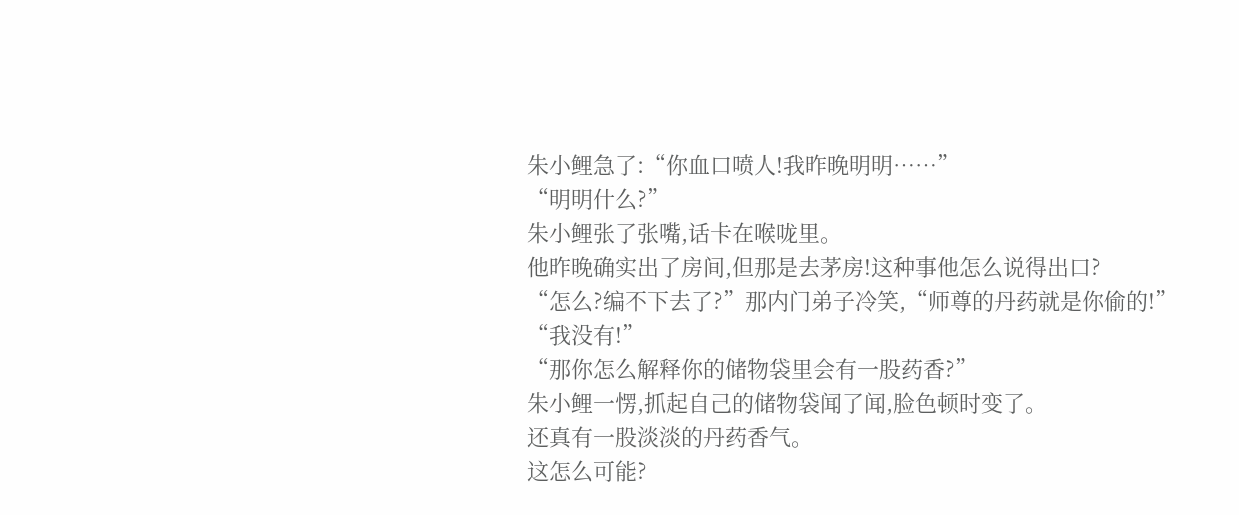朱小鲤急了:“你血口喷人!我昨晚明明……”
“明明什么?”
朱小鲤张了张嘴,话卡在喉咙里。
他昨晚确实出了房间,但那是去茅房!这种事他怎么说得出口?
“怎么?编不下去了?”那内门弟子冷笑,“师尊的丹药就是你偷的!”
“我没有!”
“那你怎么解释你的储物袋里会有一股药香?”
朱小鲤一愣,抓起自己的储物袋闻了闻,脸色顿时变了。
还真有一股淡淡的丹药香气。
这怎么可能?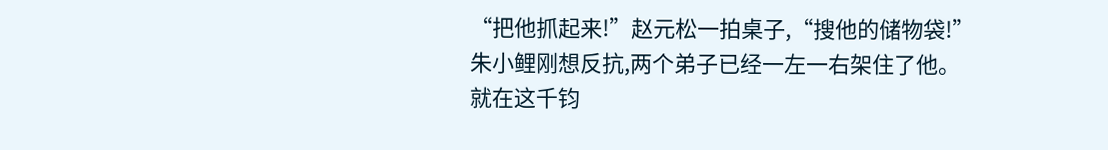“把他抓起来!”赵元松一拍桌子,“搜他的储物袋!”
朱小鲤刚想反抗,两个弟子已经一左一右架住了他。
就在这千钧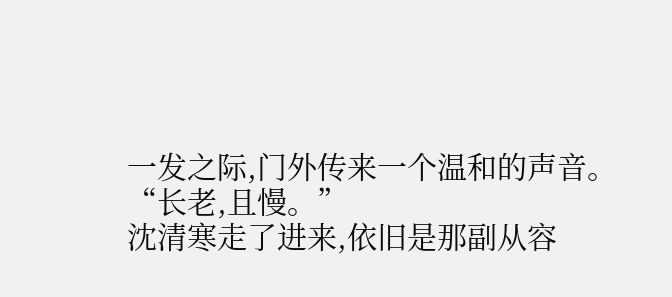一发之际,门外传来一个温和的声音。
“长老,且慢。”
沈清寒走了进来,依旧是那副从容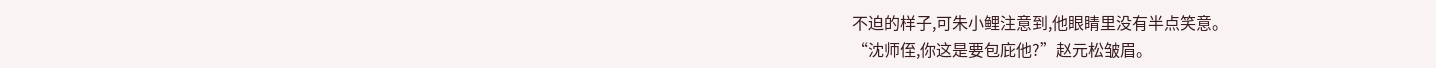不迫的样子,可朱小鲤注意到,他眼睛里没有半点笑意。
“沈师侄,你这是要包庇他?”赵元松皱眉。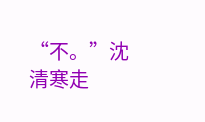“不。”沈清寒走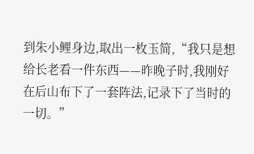到朱小鲤身边,取出一枚玉简,“我只是想给长老看一件东西——昨晚子时,我刚好在后山布下了一套阵法,记录下了当时的一切。”